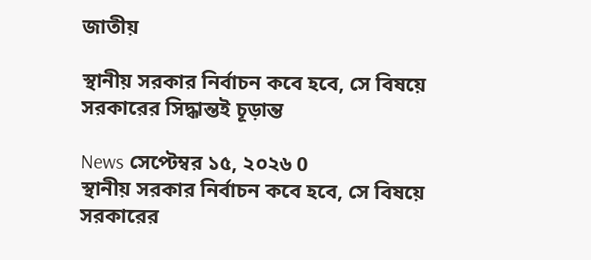জাতীয়

স্থানীয় সরকার নির্বাচন কবে হবে, সে বিষয়ে সরকারের সিদ্ধান্তই চূড়ান্ত

News সেপ্টেম্বর ১৫, ২০২৬ 0
স্থানীয় সরকার নির্বাচন কবে হবে, সে বিষয়ে সরকারের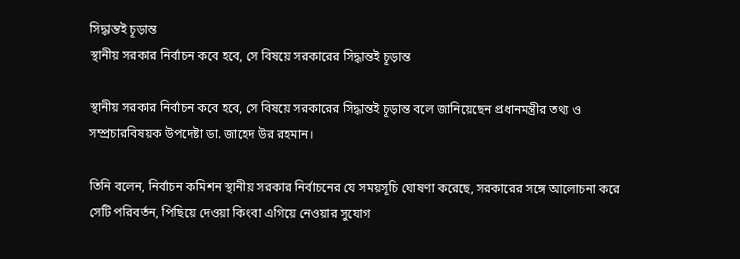সিদ্ধান্তই চূড়ান্ত
স্থানীয় সরকার নির্বাচন কবে হবে, সে বিষয়ে সরকারের সিদ্ধান্তই চূড়ান্ত

স্থানীয় সরকার নির্বাচন কবে হবে, সে বিষয়ে সরকারের সিদ্ধান্তই চূড়ান্ত বলে জানিয়েছেন প্রধানমন্ত্রীর তথ্য ও সম্প্রচারবিষয়ক উপদেষ্টা ডা. জাহেদ উর রহমান।

তিনি বলেন, নির্বাচন কমিশন স্থানীয় সরকার নির্বাচনের যে সময়সূচি ঘোষণা করেছে, সরকারের সঙ্গে আলোচনা করে সেটি পরিবর্তন, পিছিয়ে দেওয়া কিংবা এগিয়ে নেওয়ার সুযোগ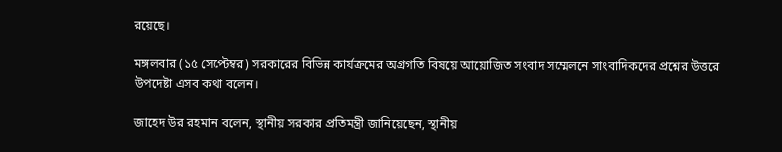রয়েছে।

মঙ্গলবার (১৫ সেপ্টেম্বর) সরকারের বিভিন্ন কার্যক্রমের অগ্রগতি বিষয়ে আয়োজিত সংবাদ সম্মেলনে সাংবাদিকদের প্রশ্নের উত্তরে উপদেষ্টা এসব কথা বলেন।

জাহেদ উর রহমান বলেন, স্থানীয় সরকার প্রতিমন্ত্রী জানিয়েছেন, স্থানীয়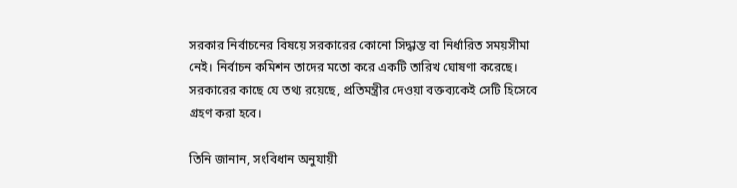সরকার নির্বাচনের বিষয়ে সরকারের কোনো সিদ্ধান্ত বা নির্ধারিত সময়সীমা নেই। নির্বাচন কমিশন তাদের মতো করে একটি তারিখ ঘোষণা করেছে। সরকারের কাছে যে তথ্য রয়েছে, প্রতিমন্ত্রীর দেওয়া বক্তব্যকেই সেটি হিসেবে গ্রহণ করা হবে।

তিনি জানান, সংবিধান অনুযায়ী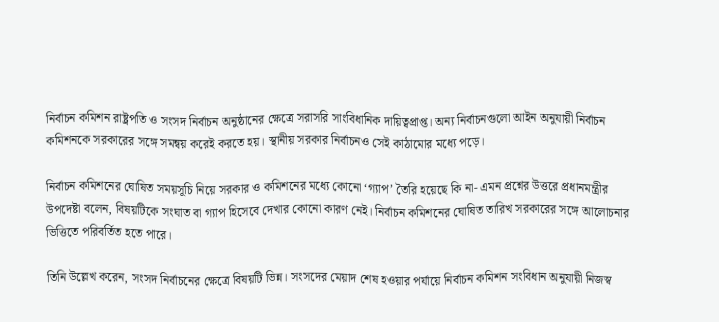নির্বাচন কমিশন রাষ্ট্রপতি ও সংসদ নির্বাচন অনুষ্ঠানের ক্ষেত্রে সরাসরি সাংবিধানিক দায়িত্বপ্রাপ্ত। অন্য নির্বাচনগুলো আইন অনুযায়ী নির্বাচন কমিশনকে সরকারের সঙ্গে সমন্বয় করেই করতে হয়। স্থানীয় সরকার নির্বাচনও সেই কাঠামোর মধ্যে পড়ে।

নির্বাচন কমিশনের ঘোষিত সময়সূচি নিয়ে সরকার ও কমিশনের মধ্যে কোনো ‘গ্যাপ’ তৈরি হয়েছে কি না- এমন প্রশ্নের উত্তরে প্রধানমন্ত্রীর উপদেষ্টা বলেন, বিষয়টিকে সংঘাত বা গ্যাপ হিসেবে দেখার কোনো কারণ নেই। নির্বাচন কমিশনের ঘোষিত তারিখ সরকারের সঙ্গে আলোচনার ভিত্তিতে পরিবর্তিত হতে পারে।

তিনি উল্লেখ করেন, সংসদ নির্বাচনের ক্ষেত্রে বিষয়টি ভিন্ন। সংসদের মেয়াদ শেষ হওয়ার পর্যায়ে নির্বাচন কমিশন সংবিধান অনুযায়ী নিজস্ব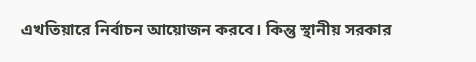এখতিয়ারে নির্বাচন আয়োজন করবে। কিন্তু স্থানীয় সরকার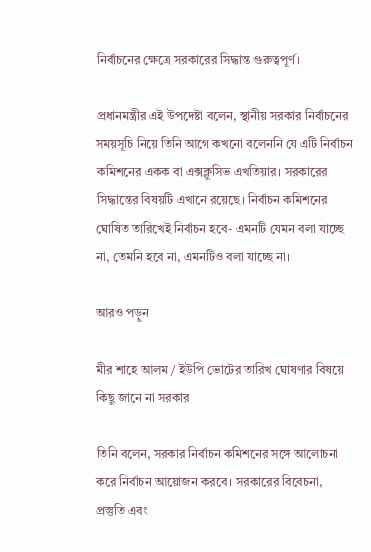নির্বাচনের ক্ষেত্রে সরকারের সিদ্ধান্ত গুরুত্বপূর্ণ।

প্রধানমন্ত্রীর এই উপদেষ্টা বলেন, স্থানীয় সরকার নির্বাচনের সময়সূচি নিয়ে তিনি আগে কখনো বলেননি যে এটি নির্বাচন কমিশনের একক বা এক্সক্লুসিভ এখতিয়ার। সরকারের সিদ্ধান্তের বিষয়টি এখানে রয়েছে। নির্বাচন কমিশনের ঘোষিত তারিখেই নির্বাচন হবে- এমনটি যেমন বলা যাচ্ছে না, তেমনি হবে না, এমনটিও বলা যাচ্ছে না।

আরও পড়ুন

মীর শাহে আলম / ইউপি ভোটের তারিখ ঘোষণার বিষয়ে কিছু জানে না সরকার

তিনি বলেন, সরকার নির্বাচন কমিশনের সঙ্গে আলোচনা করে নির্বাচন আয়োজন করবে। সরকারের বিবেচনা, প্রস্তুতি এবং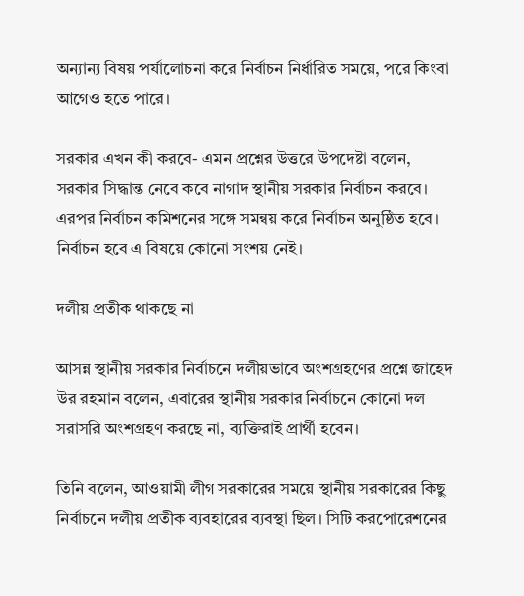অন্যান্য বিষয় পর্যালোচনা করে নির্বাচন নির্ধারিত সময়ে, পরে কিংবা আগেও হতে পারে।

সরকার এখন কী করবে- এমন প্রশ্নের উত্তরে উপদেষ্টা বলেন, সরকার সিদ্ধান্ত নেবে কবে নাগাদ স্থানীয় সরকার নির্বাচন করবে। এরপর নির্বাচন কমিশনের সঙ্গে সমন্বয় করে নির্বাচন অনুষ্ঠিত হবে। নির্বাচন হবে এ বিষয়ে কোনো সংশয় নেই।

দলীয় প্রতীক থাকছে না

আসন্ন স্থানীয় সরকার নির্বাচনে দলীয়ভাবে অংশগ্রহণের প্রশ্নে জাহেদ উর রহমান বলেন, এবারের স্থানীয় সরকার নির্বাচনে কোনো দল সরাসরি অংশগ্রহণ করছে না, ব্যক্তিরাই প্রার্থী হবেন।

তিনি বলেন, আওয়ামী লীগ সরকারের সময়ে স্থানীয় সরকারের কিছু নির্বাচনে দলীয় প্রতীক ব্যবহারের ব্যবস্থা ছিল। সিটি করপোরেশনের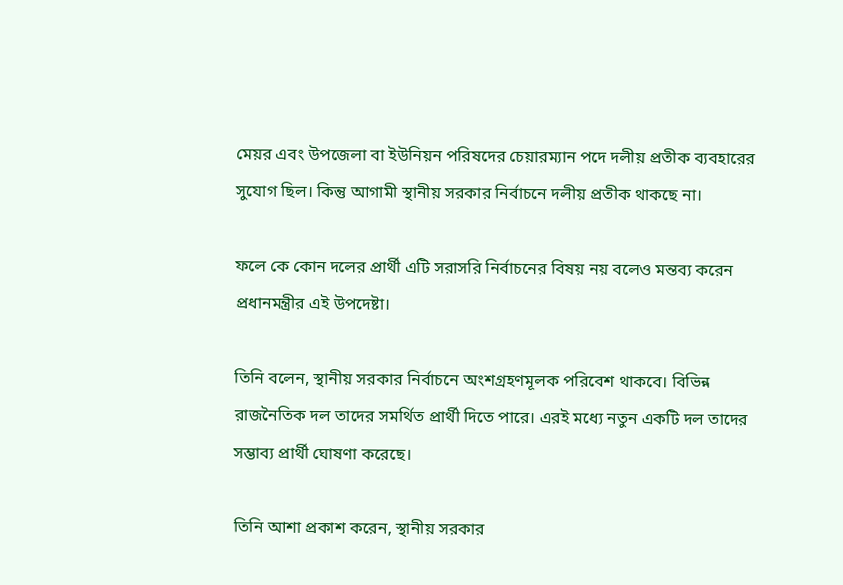মেয়র এবং উপজেলা বা ইউনিয়ন পরিষদের চেয়ারম্যান পদে দলীয় প্রতীক ব্যবহারের সুযোগ ছিল। কিন্তু আগামী স্থানীয় সরকার নির্বাচনে দলীয় প্রতীক থাকছে না।

ফলে কে কোন দলের প্রার্থী এটি সরাসরি নির্বাচনের বিষয় নয় বলেও মন্তব্য করেন প্রধানমন্ত্রীর এই উপদেষ্টা।

তিনি বলেন, স্থানীয় সরকার নির্বাচনে অংশগ্রহণমূলক পরিবেশ থাকবে। বিভিন্ন রাজনৈতিক দল তাদের সমর্থিত প্রার্থী দিতে পারে। এরই মধ্যে নতুন একটি দল তাদের সম্ভাব্য প্রার্থী ঘোষণা করেছে।

তিনি আশা প্রকাশ করেন, স্থানীয় সরকার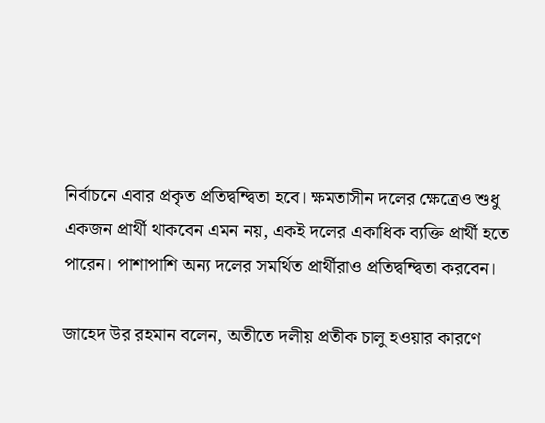নির্বাচনে এবার প্রকৃত প্রতিদ্বন্দ্বিতা হবে। ক্ষমতাসীন দলের ক্ষেত্রেও শুধু একজন প্রার্থী থাকবেন এমন নয়, একই দলের একাধিক ব্যক্তি প্রার্থী হতে পারেন। পাশাপাশি অন্য দলের সমর্থিত প্রার্থীরাও প্রতিদ্বন্দ্বিতা করবেন।

জাহেদ উর রহমান বলেন, অতীতে দলীয় প্রতীক চালু হওয়ার কারণে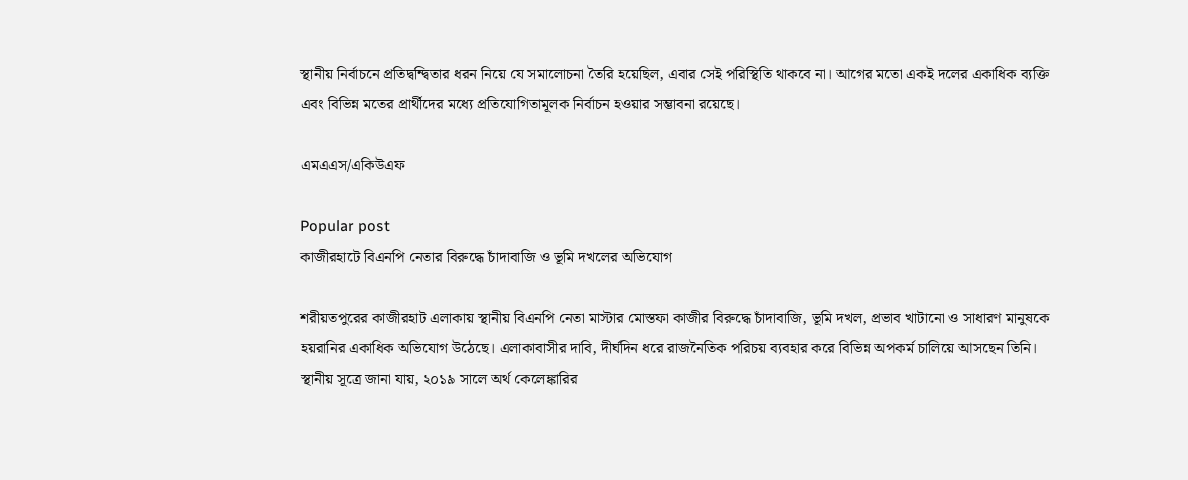স্থানীয় নির্বাচনে প্রতিদ্বন্দ্বিতার ধরন নিয়ে যে সমালোচনা তৈরি হয়েছিল, এবার সেই পরিস্থিতি থাকবে না। আগের মতো একই দলের একাধিক ব্যক্তি এবং বিভিন্ন মতের প্রার্থীদের মধ্যে প্রতিযোগিতামূলক নির্বাচন হওয়ার সম্ভাবনা রয়েছে।

এমএএস/একিউএফ

Popular post
কাজীরহাটে বিএনপি নেতার বিরুদ্ধে চাঁদাবাজি ও ভূমি দখলের অভিযোগ

শরীয়তপুরের কাজীরহাট এলাকায় স্থানীয় বিএনপি নেতা মাস্টার মোস্তফা কাজীর বিরুদ্ধে চাঁদাবাজি, ভূমি দখল, প্রভাব খাটানো ও সাধারণ মানুষকে হয়রানির একাধিক অভিযোগ উঠেছে। এলাকাবাসীর দাবি, দীর্ঘদিন ধরে রাজনৈতিক পরিচয় ব্যবহার করে বিভিন্ন অপকর্ম চালিয়ে আসছেন তিনি। স্থানীয় সূত্রে জানা যায়, ২০১৯ সালে অর্থ কেলেঙ্কারির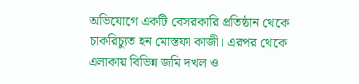অভিযোগে একটি বেসরকারি প্রতিষ্ঠান থেকে চাকরিচ্যুত হন মোস্তফা কাজী। এরপর থেকে এলাকায় বিভিন্ন জমি দখল ও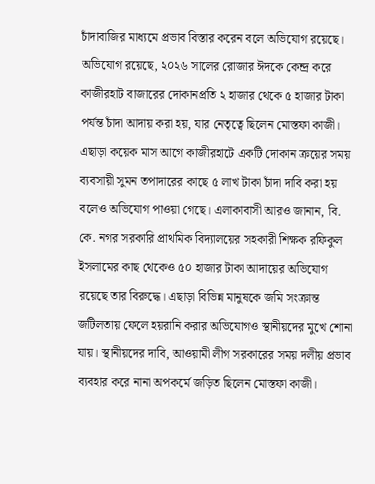চাঁদাবাজির মাধ্যমে প্রভাব বিস্তার করেন বলে অভিযোগ রয়েছে। অভিযোগ রয়েছে, ২০২৬ সালের রোজার ঈদকে কেন্দ্র করে কাজীরহাট বাজারের দোকানপ্রতি ২ হাজার থেকে ৫ হাজার টাকা পর্যন্ত চাঁদা আদায় করা হয়, যার নেতৃত্বে ছিলেন মোস্তফা কাজী। এছাড়া কয়েক মাস আগে কাজীরহাটে একটি দোকান ক্রয়ের সময় ব্যবসায়ী সুমন তপাদারের কাছে ৫ লাখ টাকা চাঁদা দাবি করা হয় বলেও অভিযোগ পাওয়া গেছে। এলাকাবাসী আরও জানান, বি. কে. নগর সরকারি প্রাথমিক বিদ্যালয়ের সহকারী শিক্ষক রফিকুল ইসলামের কাছ থেকেও ৫০ হাজার টাকা আদায়ের অভিযোগ রয়েছে তার বিরুদ্ধে। এছাড়া বিভিন্ন মানুষকে জমি সংক্রান্ত জটিলতায় ফেলে হয়রানি করার অভিযোগও স্থানীয়দের মুখে শোনা যায়। স্থানীয়দের দাবি, আওয়ামী লীগ সরকারের সময় দলীয় প্রভাব ব্যবহার করে নানা অপকর্মে জড়িত ছিলেন মোস্তফা কাজী।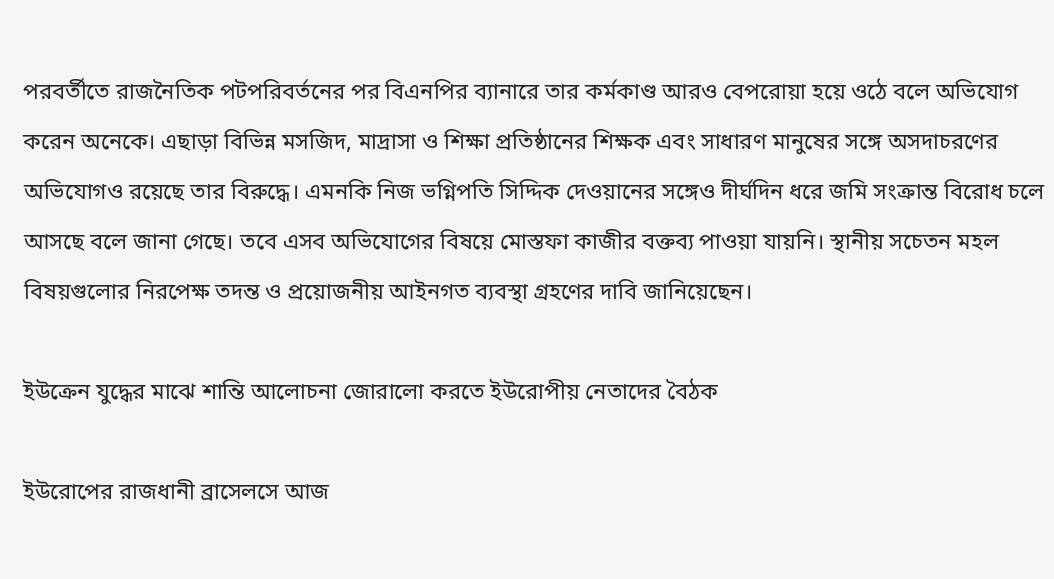পরবর্তীতে রাজনৈতিক পটপরিবর্তনের পর বিএনপির ব্যানারে তার কর্মকাণ্ড আরও বেপরোয়া হয়ে ওঠে বলে অভিযোগ করেন অনেকে। এছাড়া বিভিন্ন মসজিদ, মাদ্রাসা ও শিক্ষা প্রতিষ্ঠানের শিক্ষক এবং সাধারণ মানুষের সঙ্গে অসদাচরণের অভিযোগও রয়েছে তার বিরুদ্ধে। এমনকি নিজ ভগ্নিপতি সিদ্দিক দেওয়ানের সঙ্গেও দীর্ঘদিন ধরে জমি সংক্রান্ত বিরোধ চলে আসছে বলে জানা গেছে। তবে এসব অভিযোগের বিষয়ে মোস্তফা কাজীর বক্তব্য পাওয়া যায়নি। স্থানীয় সচেতন মহল বিষয়গুলোর নিরপেক্ষ তদন্ত ও প্রয়োজনীয় আইনগত ব্যবস্থা গ্রহণের দাবি জানিয়েছেন।

ইউক্রেন যুদ্ধের মাঝে শান্তি আলোচনা জোরালো করতে ইউরোপীয় নেতাদের বৈঠক

ইউরোপের রাজধানী ব্রাসেলসে আজ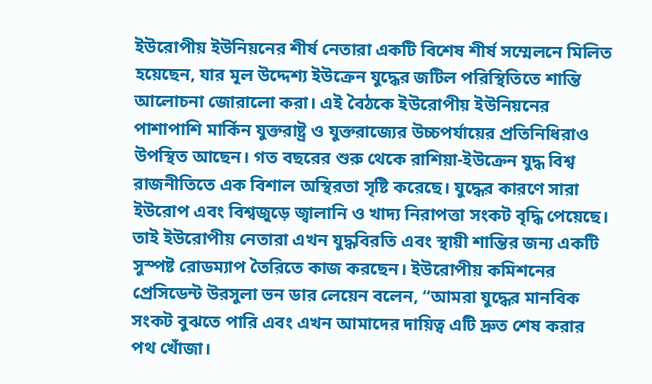ইউরোপীয় ইউনিয়নের শীর্ষ নেতারা একটি বিশেষ শীর্ষ সম্মেলনে মিলিত হয়েছেন, যার মূল উদ্দেশ্য ইউক্রেন যুদ্ধের জটিল পরিস্থিতিতে শান্তি আলোচনা জোরালো করা। এই বৈঠকে ইউরোপীয় ইউনিয়নের পাশাপাশি মার্কিন যুক্তরাষ্ট্র ও যুক্তরাজ্যের উচ্চপর্যায়ের প্রতিনিধিরাও উপস্থিত আছেন। গত বছরের শুরু থেকে রাশিয়া-ইউক্রেন যুদ্ধ বিশ্ব রাজনীতিতে এক বিশাল অস্থিরতা সৃষ্টি করেছে। যুদ্ধের কারণে সারা ইউরোপ এবং বিশ্বজুড়ে জ্বালানি ও খাদ্য নিরাপত্তা সংকট বৃদ্ধি পেয়েছে। তাই ইউরোপীয় নেতারা এখন যুদ্ধবিরতি এবং স্থায়ী শান্তির জন্য একটি সুস্পষ্ট রোডম্যাপ তৈরিতে কাজ করছেন। ইউরোপীয় কমিশনের প্রেসিডেন্ট উরসুলা ভন ডার লেয়েন বলেন, “আমরা যুদ্ধের মানবিক সংকট বুঝতে পারি এবং এখন আমাদের দায়িত্ব এটি দ্রুত শেষ করার পথ খোঁজা।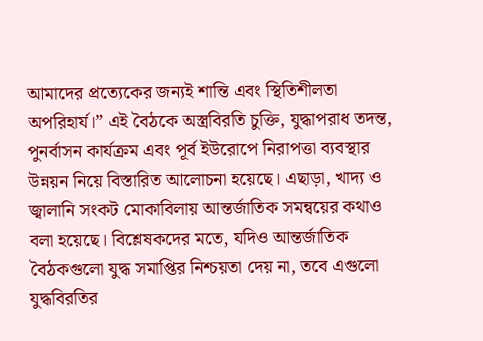আমাদের প্রত্যেকের জন্যই শান্তি এবং স্থিতিশীলতা অপরিহার্য।” এই বৈঠকে অস্ত্রবিরতি চুক্তি, যুদ্ধাপরাধ তদন্ত, পুনর্বাসন কার্যক্রম এবং পূর্ব ইউরোপে নিরাপত্তা ব্যবস্থার উন্নয়ন নিয়ে বিস্তারিত আলোচনা হয়েছে। এছাড়া, খাদ্য ও জ্বালানি সংকট মোকাবিলায় আন্তর্জাতিক সমন্বয়ের কথাও বলা হয়েছে। বিশ্লেষকদের মতে, যদিও আন্তর্জাতিক বৈঠকগুলো যুদ্ধ সমাপ্তির নিশ্চয়তা দেয় না, তবে এগুলো যুদ্ধবিরতির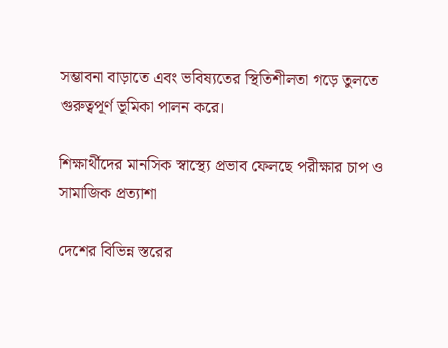সম্ভাবনা বাড়াতে এবং ভবিষ্যতের স্থিতিশীলতা গড়ে তুলতে গুরুত্বপূর্ণ ভূমিকা পালন করে।

শিক্ষার্থীদের মানসিক স্বাস্থ্যে প্রভাব ফেলছে পরীক্ষার চাপ ও সামাজিক প্রত্যাশা

দেশের বিভিন্ন স্তরের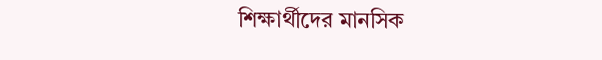শিক্ষার্থীদের মানসিক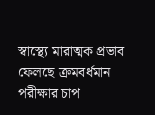স্বাস্থ্যে মারাত্মক প্রভাব ফেলছে ক্রমবর্ধমান পরীক্ষার চাপ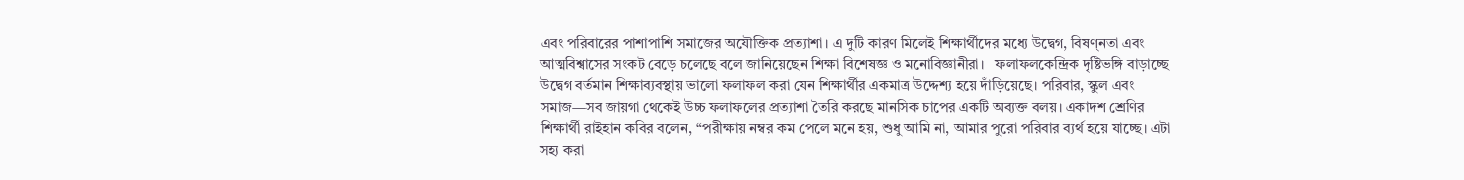এবং পরিবারের পাশাপাশি সমাজের অযৌক্তিক প্রত্যাশা। এ দুটি কারণ মিলেই শিক্ষার্থীদের মধ্যে উদ্বেগ, বিষণ্নতা এবং আত্মবিশ্বাসের সংকট বেড়ে চলেছে বলে জানিয়েছেন শিক্ষা বিশেষজ্ঞ ও মনোবিজ্ঞানীরা।   ফলাফলকেন্দ্রিক দৃষ্টিভঙ্গি বাড়াচ্ছে উদ্বেগ বর্তমান শিক্ষাব্যবস্থায় ভালো ফলাফল করা যেন শিক্ষার্থীর একমাত্র উদ্দেশ্য হয়ে দাঁড়িয়েছে। পরিবার, স্কুল এবং সমাজ—সব জায়গা থেকেই উচ্চ ফলাফলের প্রত্যাশা তৈরি করছে মানসিক চাপের একটি অব্যক্ত বলয়। একাদশ শ্রেণির শিক্ষার্থী রাইহান কবির বলেন, “পরীক্ষায় নম্বর কম পেলে মনে হয়, শুধু আমি না, আমার পুরো পরিবার ব্যর্থ হয়ে যাচ্ছে। এটা সহ্য করা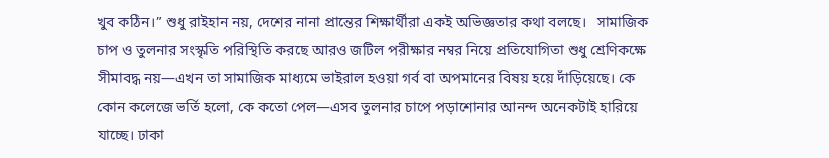খুব কঠিন।” শুধু রাইহান নয়, দেশের নানা প্রান্তের শিক্ষার্থীরা একই অভিজ্ঞতার কথা বলছে।   সামাজিক চাপ ও তুলনার সংস্কৃতি পরিস্থিতি করছে আরও জটিল পরীক্ষার নম্বর নিয়ে প্রতিযোগিতা শুধু শ্রেণিকক্ষে সীমাবদ্ধ নয়—এখন তা সামাজিক মাধ্যমে ভাইরাল হওয়া গর্ব বা অপমানের বিষয় হয়ে দাঁড়িয়েছে। কে কোন কলেজে ভর্তি হলো, কে কতো পেল—এসব তুলনার চাপে পড়াশোনার আনন্দ অনেকটাই হারিয়ে যাচ্ছে। ঢাকা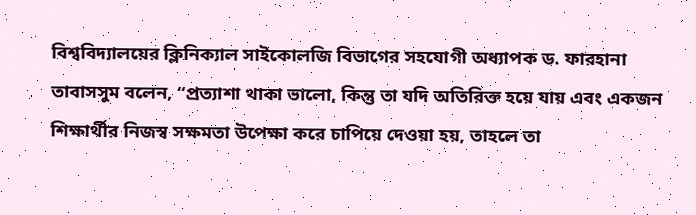বিশ্ববিদ্যালয়ের ক্লিনিক্যাল সাইকোলজি বিভাগের সহযোগী অধ্যাপক ড. ফারহানা তাবাসসুম বলেন, “প্রত্যাশা থাকা ভালো, কিন্তু তা যদি অতিরিক্ত হয়ে যায় এবং একজন শিক্ষার্থীর নিজস্ব সক্ষমতা উপেক্ষা করে চাপিয়ে দেওয়া হয়, তাহলে তা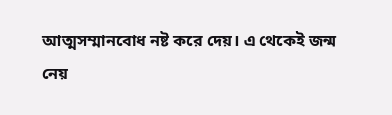আত্মসম্মানবোধ নষ্ট করে দেয়। এ থেকেই জন্ম নেয়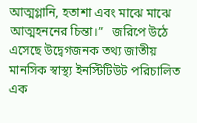আত্মগ্লানি, হতাশা এবং মাঝে মাঝে আত্মহননের চিন্তা।”   জরিপে উঠে এসেছে উদ্বেগজনক তথ্য জাতীয় মানসিক স্বাস্থ্য ইনস্টিটিউট পরিচালিত এক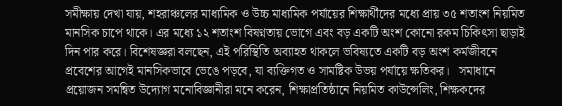সমীক্ষায় দেখা যায়, শহরাঞ্চলের মাধ্যমিক ও উচ্চ মাধ্যমিক পর্যায়ের শিক্ষার্থীদের মধ্যে প্রায় ৩৫ শতাংশ নিয়মিত মানসিক চাপে থাকে। এর মধ্যে ১২ শতাংশ বিষণ্নতায় ভোগে এবং বড় একটি অংশ কোনো রকম চিকিৎসা ছাড়াই দিন পার করে। বিশেষজ্ঞরা বলছেন, এই পরিস্থিতি অব্যাহত থাকলে ভবিষ্যতে একটি বড় অংশ কর্মজীবনে প্রবেশের আগেই মানসিকভাবে ভেঙে পড়বে, যা ব্যক্তিগত ও সামষ্টিক উভয় পর্যায়ে ক্ষতিকর।   সমাধানে প্রয়োজন সমন্বিত উদ্যোগ মনোবিজ্ঞানীরা মনে করেন, শিক্ষাপ্রতিষ্ঠানে নিয়মিত কাউন্সেলিং, শিক্ষকদের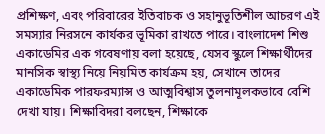প্রশিক্ষণ, এবং পরিবারের ইতিবাচক ও সহানুভূতিশীল আচরণ এই সমস্যার নিরসনে কার্যকর ভূমিকা রাখতে পারে। বাংলাদেশ শিশু একাডেমির এক গবেষণায় বলা হয়েছে, যেসব স্কুলে শিক্ষার্থীদের মানসিক স্বাস্থ্য নিয়ে নিয়মিত কার্যক্রম হয়, সেখানে তাদের একাডেমিক পারফরম্যান্স ও আত্মবিশ্বাস তুলনামূলকভাবে বেশি দেখা যায়। শিক্ষাবিদরা বলছেন, শিক্ষাকে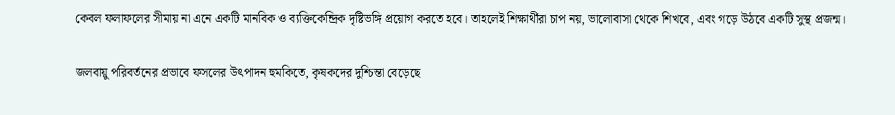কেবল ফলাফলের সীমায় না এনে একটি মানবিক ও ব্যক্তিকেন্দ্রিক দৃষ্টিভঙ্গি প্রয়োগ করতে হবে। তাহলেই শিক্ষার্থীরা চাপ নয়, ভালোবাসা থেকে শিখবে, এবং গড়ে উঠবে একটি সুস্থ প্রজন্ম।

জলবায়ু পরিবর্তনের প্রভাবে ফসলের উৎপাদন হুমকিতে, কৃষকদের দুশ্চিন্তা বেড়েছে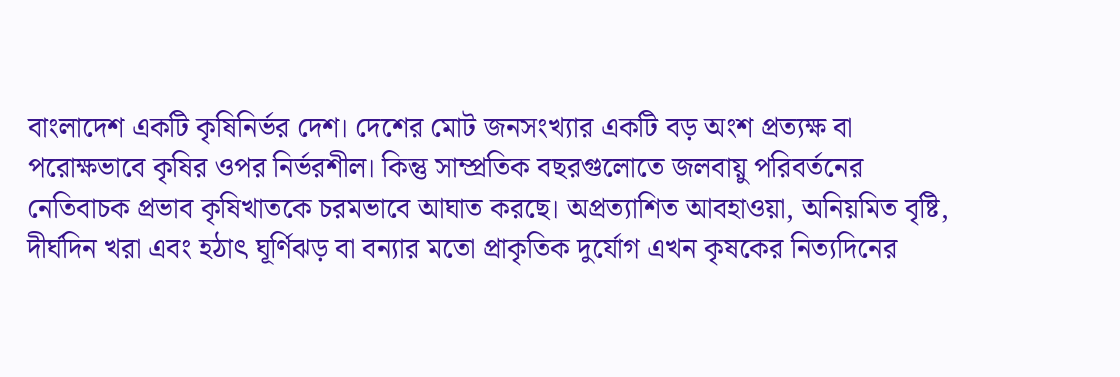বাংলাদেশ একটি কৃষিনির্ভর দেশ। দেশের মোট জনসংখ্যার একটি বড় অংশ প্রত্যক্ষ বা পরোক্ষভাবে কৃষির ওপর নির্ভরশীল। কিন্তু সাম্প্রতিক বছরগুলোতে জলবায়ু পরিবর্তনের নেতিবাচক প্রভাব কৃষিখাতকে চরমভাবে আঘাত করছে। অপ্রত্যাশিত আবহাওয়া, অনিয়মিত বৃষ্টি, দীর্ঘদিন খরা এবং হঠাৎ ঘূর্ণিঝড় বা বন্যার মতো প্রাকৃতিক দুর্যোগ এখন কৃষকের নিত্যদিনের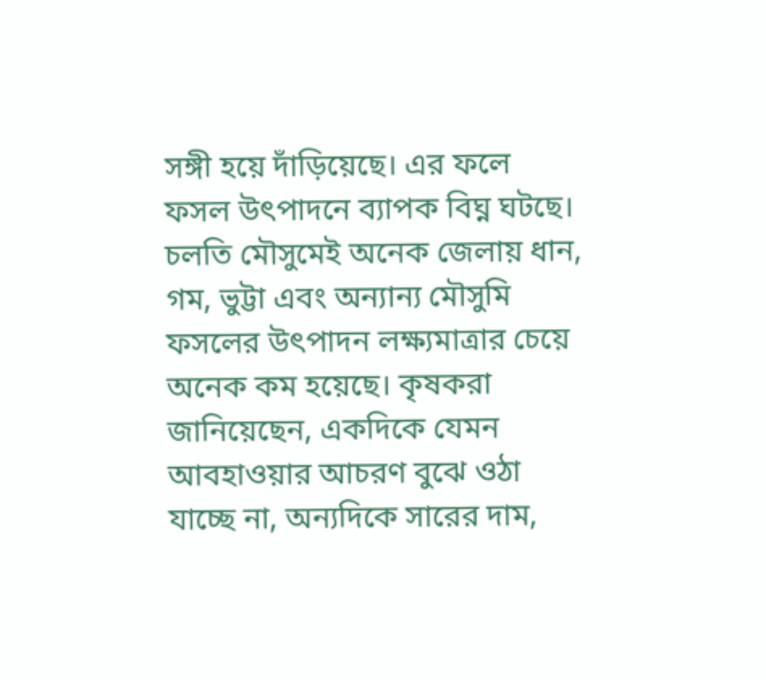সঙ্গী হয়ে দাঁড়িয়েছে। এর ফলে ফসল উৎপাদনে ব্যাপক বিঘ্ন ঘটছে।   চলতি মৌসুমেই অনেক জেলায় ধান, গম, ভুট্টা এবং অন্যান্য মৌসুমি ফসলের উৎপাদন লক্ষ্যমাত্রার চেয়ে অনেক কম হয়েছে। কৃষকরা জানিয়েছেন, একদিকে যেমন আবহাওয়ার আচরণ বুঝে ওঠা যাচ্ছে না, অন্যদিকে সারের দাম,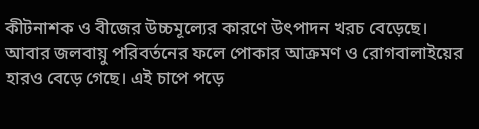কীটনাশক ও বীজের উচ্চমূল্যের কারণে উৎপাদন খরচ বেড়েছে। আবার জলবায়ু পরিবর্তনের ফলে পোকার আক্রমণ ও রোগবালাইয়ের হারও বেড়ে গেছে। এই চাপে পড়ে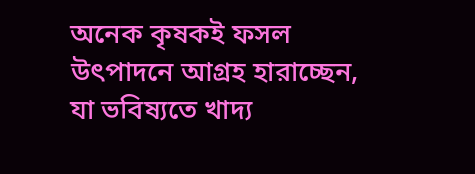অনেক কৃষকই ফসল উৎপাদনে আগ্রহ হারাচ্ছেন, যা ভবিষ্যতে খাদ্য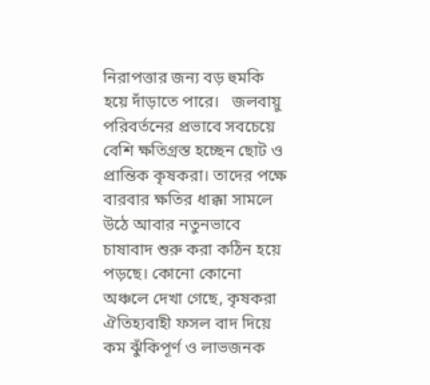নিরাপত্তার জন্য বড় হুমকি হয়ে দাঁড়াতে পারে।   জলবায়ু পরিবর্তনের প্রভাবে সবচেয়ে বেশি ক্ষতিগ্রস্ত হচ্ছেন ছোট ও প্রান্তিক কৃষকরা। তাদের পক্ষে বারবার ক্ষতির ধাক্কা সামলে উঠে আবার নতুনভাবে চাষাবাদ শুরু করা কঠিন হয়ে পড়ছে। কোনো কোনো অঞ্চলে দেখা গেছে, কৃষকরা ঐতিহ্যবাহী ফসল বাদ দিয়ে কম ঝুঁকিপূর্ণ ও লাভজনক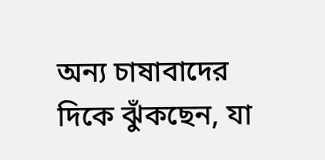অন্য চাষাবাদের দিকে ঝুঁকছেন, যা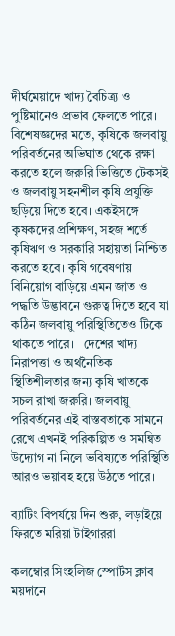দীর্ঘমেয়াদে খাদ্য বৈচিত্র্য ও পুষ্টিমানেও প্রভাব ফেলতে পারে।   বিশেষজ্ঞদের মতে, কৃষিকে জলবায়ু পরিবর্তনের অভিঘাত থেকে রক্ষা করতে হলে জরুরি ভিত্তিতে টেকসই ও জলবায়ু সহনশীল কৃষি প্রযুক্তি ছড়িয়ে দিতে হবে। একইসঙ্গে কৃষকদের প্রশিক্ষণ, সহজ শর্তে কৃষিঋণ ও সরকারি সহায়তা নিশ্চিত করতে হবে। কৃষি গবেষণায় বিনিয়োগ বাড়িয়ে এমন জাত ও পদ্ধতি উদ্ভাবনে গুরুত্ব দিতে হবে যা কঠিন জলবায়ু পরিস্থিতিতেও টিকে থাকতে পারে।   দেশের খাদ্য নিরাপত্তা ও অর্থনৈতিক স্থিতিশীলতার জন্য কৃষি খাতকে সচল রাখা জরুরি। জলবায়ু পরিবর্তনের এই বাস্তবতাকে সামনে রেখে এখনই পরিকল্পিত ও সমন্বিত উদ্যোগ না নিলে ভবিষ্যতে পরিস্থিতি আরও ভয়াবহ হয়ে উঠতে পারে।

ব্যাটিং বিপর্যয়ে দিন শুরু, লড়াইয়ে ফিরতে মরিয়া টাইগাররা

কলম্বোর সিংহলিজ স্পোর্টস ক্লাব ময়দানে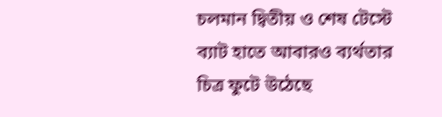চলমান দ্বিতীয় ও শেষ টেস্টে ব্যাট হাতে আবারও ব্যর্থতার চিত্র ফুটে উঠেছে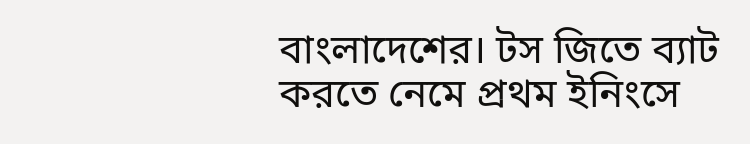বাংলাদেশের। টস জিতে ব্যাট করতে নেমে প্রথম ইনিংসে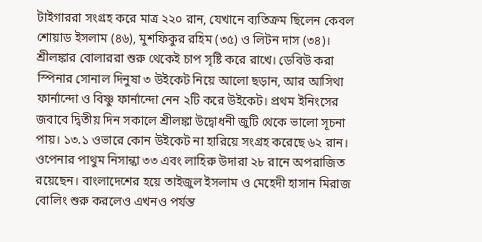টাইগাররা সংগ্রহ করে মাত্র ২২০ রান, যেখানে ব্যতিক্রম ছিলেন কেবল শোয়াড ইসলাম (৪৬), মুশফিকুর রহিম (৩৫) ও লিটন দাস (৩৪)। শ্রীলঙ্কার বোলাররা শুরু থেকেই চাপ সৃষ্টি করে রাখে। ডেবিউ করা স্পিনার সোনাল দিনুষা ৩ উইকেট নিয়ে আলো ছড়ান, আর আসিথা ফার্নান্দো ও বিষ্ণু ফার্নান্দো নেন ২টি করে উইকেট। প্রথম ইনিংসের জবাবে দ্বিতীয় দিন সকালে শ্রীলঙ্কা উদ্বোধনী জুটি থেকে ভালো সূচনা পায়। ১৩.১ ওভারে কোন উইকেট না হারিয়ে সংগ্রহ করেছে ৬২ রান। ওপেনার পাথুম নিসান্কা ৩৩ এবং লাহিরু উদারা ২৮ রানে অপরাজিত রয়েছেন। বাংলাদেশের হয়ে তাইজুল ইসলাম ও মেহেদী হাসান মিরাজ বোলিং শুরু করলেও এখনও পর্যন্ত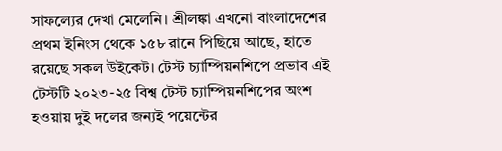সাফল্যের দেখা মেলেনি। শ্রীলঙ্কা এখনো বাংলাদেশের প্রথম ইনিংস থেকে ১৫৮ রানে পিছিয়ে আছে, হাতে রয়েছে সকল উইকেট। টেস্ট চ্যাম্পিয়নশিপে প্রভাব এই টেস্টটি ২০২৩-২৫ বিশ্ব টেস্ট চ্যাম্পিয়নশিপের অংশ হওয়ায় দুই দলের জন্যই পয়েন্টের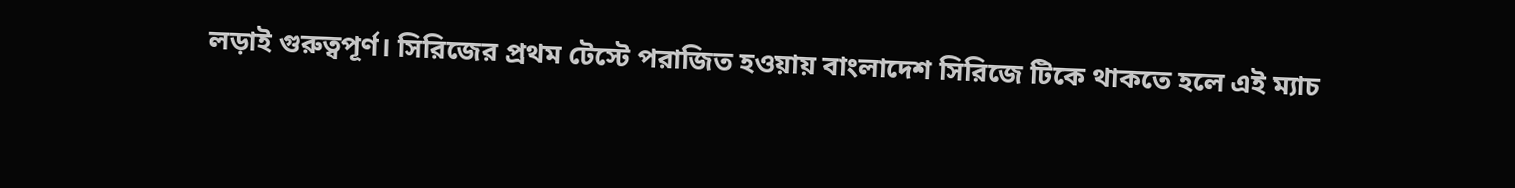লড়াই গুরুত্বপূর্ণ। সিরিজের প্রথম টেস্টে পরাজিত হওয়ায় বাংলাদেশ সিরিজে টিকে থাকতে হলে এই ম্যাচ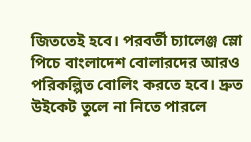জিততেই হবে। পরবর্তী চ্যালেঞ্জ স্লো পিচে বাংলাদেশ বোলারদের আরও পরিকল্পিত বোলিং করতে হবে। দ্রুত উইকেট তুলে না নিতে পারলে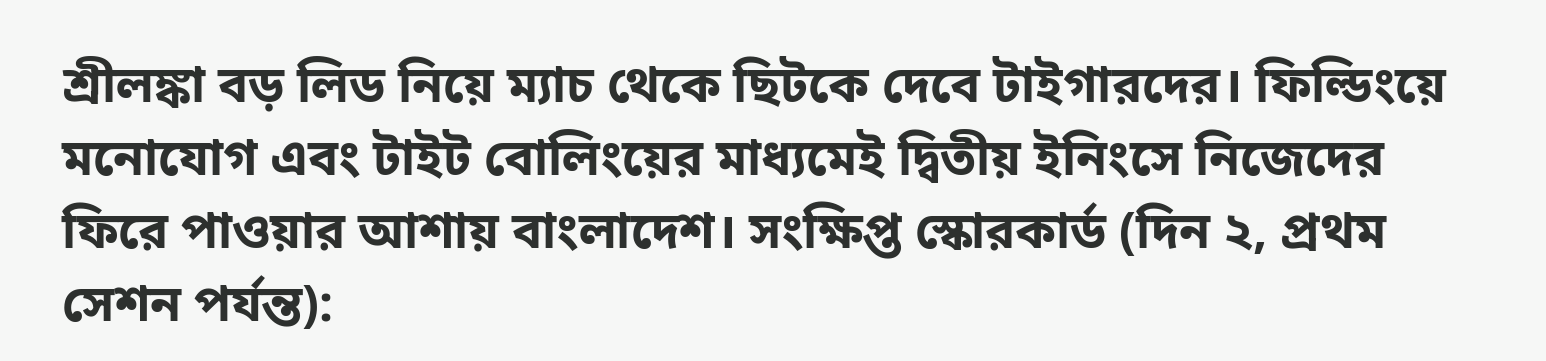শ্রীলঙ্কা বড় লিড নিয়ে ম্যাচ থেকে ছিটকে দেবে টাইগারদের। ফিল্ডিংয়ে মনোযোগ এবং টাইট বোলিংয়ের মাধ্যমেই দ্বিতীয় ইনিংসে নিজেদের ফিরে পাওয়ার আশায় বাংলাদেশ। সংক্ষিপ্ত স্কোরকার্ড (দিন ২, প্রথম সেশন পর্যন্ত):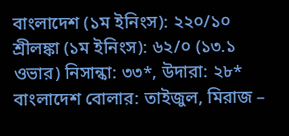বাংলাদেশ (১ম ইনিংস): ২২০/১০ শ্রীলঙ্কা (১ম ইনিংস): ৬২/০ (১৩.১ ওভার) নিসান্কা: ৩৩*, উদারা: ২৮* বাংলাদেশ বোলার: তাইজুল, মিরাজ –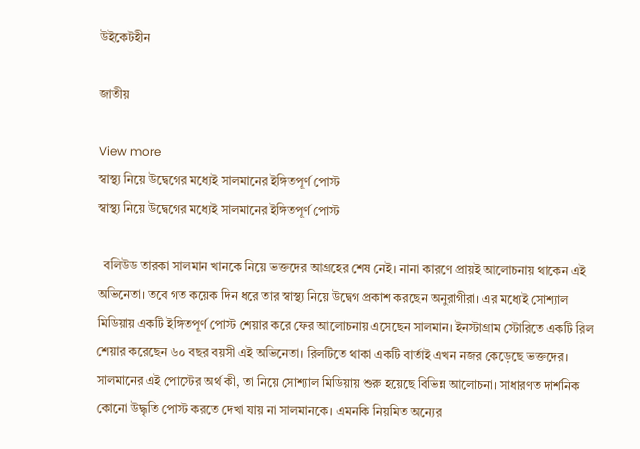উইকেটহীন

জাতীয়

View more
স্বাস্থ্য নিয়ে উদ্বেগের মধ্যেই সালমানের ইঙ্গিতপূর্ণ পোস্ট
স্বাস্থ্য নিয়ে উদ্বেগের মধ্যেই সালমানের ইঙ্গিতপূর্ণ পোস্ট

  বলিউড তারকা সালমান খানকে নিয়ে ভক্তদের আগ্রহের শেষ নেই। নানা কারণে প্রায়ই আলোচনায় থাকেন এই অভিনেতা। তবে গত কয়েক দিন ধরে তার স্বাস্থ্য নিয়ে উদ্বেগ প্রকাশ করছেন অনুরাগীরা। এর মধ্যেই সোশ্যাল মিডিয়ায় একটি ইঙ্গিতপূর্ণ পোস্ট শেয়ার করে ফের আলোচনায় এসেছেন সালমান। ইনস্টাগ্রাম স্টোরিতে একটি রিল শেয়ার করেছেন ৬০ বছর বয়সী এই অভিনেতা। রিলটিতে থাকা একটি বার্তাই এখন নজর কেড়েছে ভক্তদের। সালমানের এই পোস্টের অর্থ কী, তা নিয়ে সোশ্যাল মিডিয়ায় শুরু হয়েছে বিভিন্ন আলোচনা। সাধারণত দার্শনিক কোনো উদ্ধৃতি পোস্ট করতে দেখা যায় না সালমানকে। এমনকি নিয়মিত অন্যের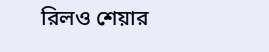রিলও শেয়ার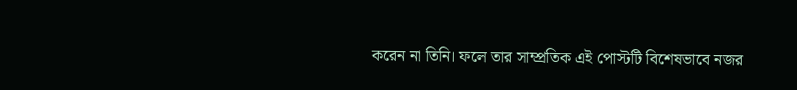করেন না তিনি। ফলে তার সাম্প্রতিক এই পোস্টটি বিশেষভাবে নজর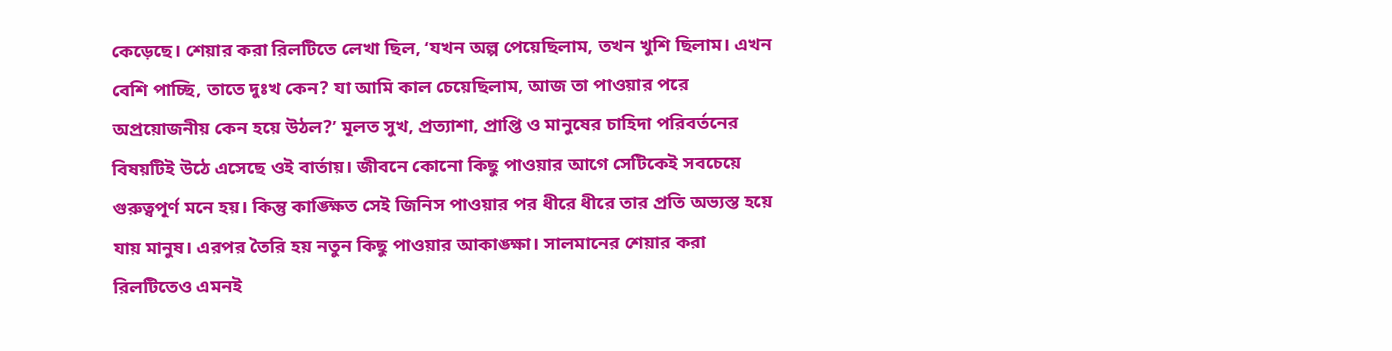কেড়েছে। শেয়ার করা রিলটিতে লেখা ছিল, ‘যখন অল্প পেয়েছিলাম, তখন খুশি ছিলাম। এখন বেশি পাচ্ছি, তাতে দুঃখ কেন? যা আমি কাল চেয়েছিলাম, আজ তা পাওয়ার পরে অপ্রয়োজনীয় কেন হয়ে উঠল?’ মূলত সুখ, প্রত্যাশা, প্রাপ্তি ও মানুষের চাহিদা পরিবর্তনের বিষয়টিই উঠে এসেছে ওই বার্তায়। জীবনে কোনো কিছু পাওয়ার আগে সেটিকেই সবচেয়ে গুরুত্বপূর্ণ মনে হয়। কিন্তু কাঙ্ক্ষিত সেই জিনিস পাওয়ার পর ধীরে ধীরে তার প্রতি অভ্যস্ত হয়ে যায় মানুষ। এরপর তৈরি হয় নতুন কিছু পাওয়ার আকাঙ্ক্ষা। সালমানের শেয়ার করা রিলটিতেও এমনই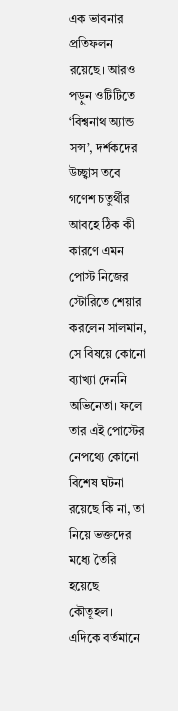এক ভাবনার প্রতিফলন রয়েছে। আরও পড়ুন ওটিটিতে ‘বিশ্বনাথ অ্যান্ড সন্স’, দর্শকদের উচ্ছ্বাস তবে গণেশ চতুর্থীর আবহে ঠিক কী কারণে এমন পোস্ট নিজের স্টোরিতে শেয়ার করলেন সালমান, সে বিষয়ে কোনো ব্যাখ্যা দেননি অভিনেতা। ফলে তার এই পোস্টের নেপথ্যে কোনো বিশেষ ঘটনা রয়েছে কি না, তা নিয়ে ভক্তদের মধ্যে তৈরি হয়েছে কৌতূহল। এদিকে বর্তমানে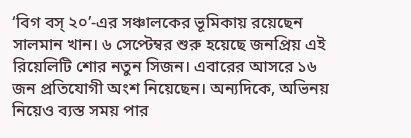‘বিগ বস্‌ ২০’-এর সঞ্চালকের ভূমিকায় রয়েছেন সালমান খান। ৬ সেপ্টেম্বর শুরু হয়েছে জনপ্রিয় এই রিয়েলিটি শোর নতুন সিজন। এবারের আসরে ১৬ জন প্রতিযোগী অংশ নিয়েছেন। অন্যদিকে, অভিনয় নিয়েও ব্যস্ত সময় পার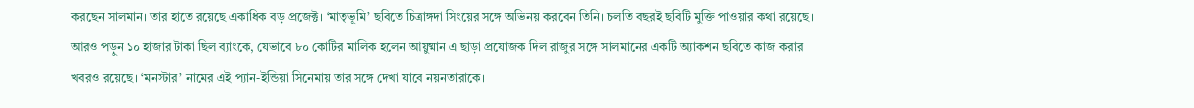করছেন সালমান। তার হাতে রয়েছে একাধিক বড় প্রজেক্ট। ‘মাতৃভূমি’ ছবিতে চিত্রাঙ্গদা সিংয়ের সঙ্গে অভিনয় করবেন তিনি। চলতি বছরই ছবিটি মুক্তি পাওয়ার কথা রয়েছে। আরও পড়ুন ১০ হাজার টাকা ছিল ব্যাংকে, যেভাবে ৮০ কোটির মালিক হলেন আয়ুষ্মান এ ছাড়া প্রযোজক দিল রাজুর সঙ্গে সালমানের একটি অ্যাকশন ছবিতে কাজ করার খবরও রয়েছে। ‘মনস্টার’ নামের এই প্যান-ইন্ডিয়া সিনেমায় তার সঙ্গে দেখা যাবে নয়নতারাকে।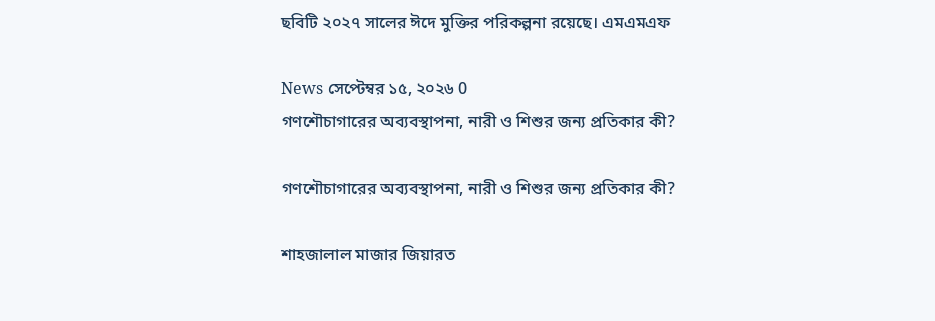ছবিটি ২০২৭ সালের ঈদে মুক্তির পরিকল্পনা রয়েছে। এমএমএফ

News সেপ্টেম্বর ১৫, ২০২৬ 0
গণশৌচাগারের অব্যবস্থাপনা, নারী ও শিশুর জন্য প্রতিকার কী?

গণশৌচাগারের অব্যবস্থাপনা, নারী ও শিশুর জন্য প্রতিকার কী?

শাহজালাল মাজার জিয়ারত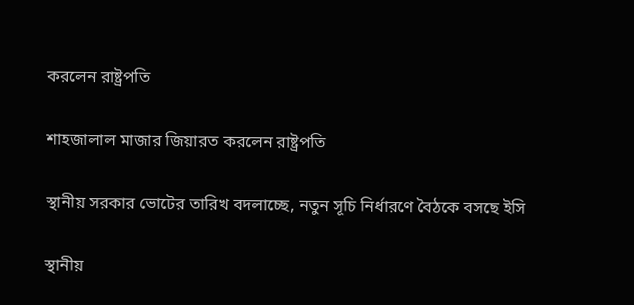করলেন রাষ্ট্রপতি

শাহজালাল মাজার জিয়ারত করলেন রাষ্ট্রপতি

স্থানীয় সরকার ভোটের তারিখ বদলাচ্ছে, নতুন সূচি নির্ধারণে বৈঠকে বসছে ইসি

স্থানীয়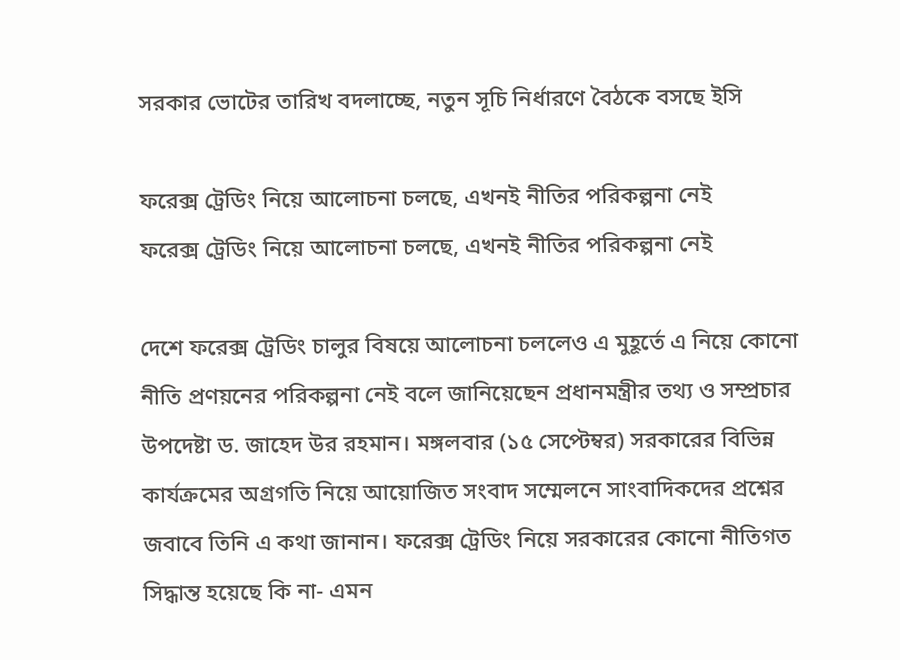সরকার ভোটের তারিখ বদলাচ্ছে, নতুন সূচি নির্ধারণে বৈঠকে বসছে ইসি

ফরেক্স ট্রেডিং নিয়ে আলোচনা চলছে, এখনই নীতির পরিকল্পনা নেই
ফরেক্স ট্রেডিং নিয়ে আলোচনা চলছে, এখনই নীতির পরিকল্পনা নেই

দেশে ফরেক্স ট্রেডিং চালুর বিষয়ে আলোচনা চললেও এ মুহূর্তে এ নিয়ে কোনো নীতি প্রণয়নের পরিকল্পনা নেই বলে জানিয়েছেন প্রধানমন্ত্রীর তথ্য ও সম্প্রচার উপদেষ্টা ড. জাহেদ উর রহমান। মঙ্গলবার (১৫ সেপ্টেম্বর) সরকারের বিভিন্ন কার্যক্রমের অগ্রগতি নিয়ে আয়োজিত সংবাদ সম্মেলনে সাংবাদিকদের প্রশ্নের জবাবে তিনি এ কথা জানান। ফরেক্স ট্রেডিং নিয়ে সরকারের কোনো নীতিগত সিদ্ধান্ত হয়েছে কি না- এমন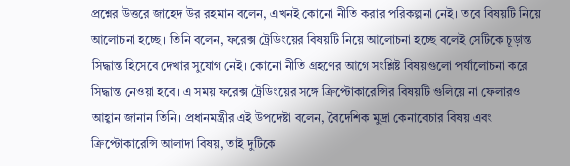প্রশ্নের উত্তরে জাহেদ উর রহমান বলেন, এখনই কোনো নীতি করার পরিকল্পনা নেই। তবে বিষয়টি নিয়ে আলোচনা হচ্ছে। তিনি বলেন, ফরেক্স ট্রেডিংয়ের বিষয়টি নিয়ে আলোচনা হচ্ছে বলেই সেটিকে চূড়ান্ত সিদ্ধান্ত হিসেবে দেখার সুযোগ নেই। কোনো নীতি গ্রহণের আগে সংশ্লিষ্ট বিষয়গুলো পর্যালোচনা করে সিদ্ধান্ত নেওয়া হবে। এ সময় ফরেক্স ট্রেডিংয়ের সঙ্গে ক্রিপ্টোকারেন্সির বিষয়টি গুলিয়ে না ফেলারও আহ্বান জানান তিনি। প্রধানমন্ত্রীর এই উপদেষ্টা বলেন, বৈদেশিক মুদ্রা কেনাবেচার বিষয় এবং ক্রিপ্টোকারেন্সি আলাদা বিষয়, তাই দুটিকে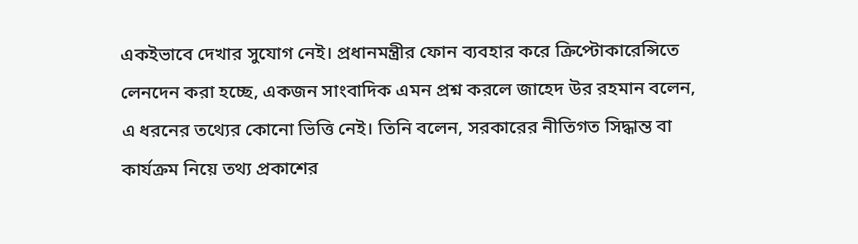একইভাবে দেখার সুযোগ নেই। প্রধানমন্ত্রীর ফোন ব্যবহার করে ক্রিপ্টোকারেন্সিতে লেনদেন করা হচ্ছে, একজন সাংবাদিক এমন প্রশ্ন করলে জাহেদ উর রহমান বলেন, এ ধরনের তথ্যের কোনো ভিত্তি নেই। তিনি বলেন, সরকারের নীতিগত সিদ্ধান্ত বা কার্যক্রম নিয়ে তথ্য প্রকাশের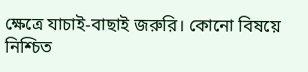ক্ষেত্রে যাচাই-বাছাই জরুরি। কোনো বিষয়ে নিশ্চিত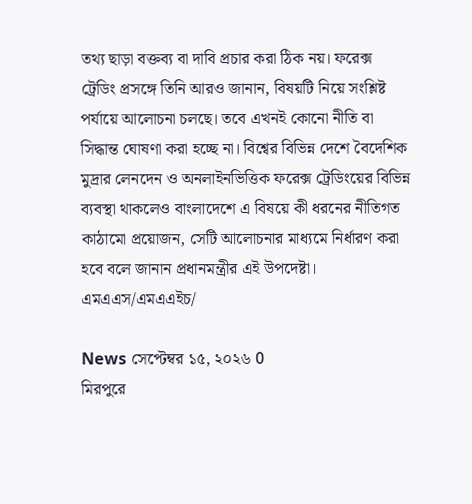তথ্য ছাড়া বক্তব্য বা দাবি প্রচার করা ঠিক নয়। ফরেক্স ট্রেডিং প্রসঙ্গে তিনি আরও জানান, বিষয়টি নিয়ে সংশ্লিষ্ট পর্যায়ে আলোচনা চলছে। তবে এখনই কোনো নীতি বা সিদ্ধান্ত ঘোষণা করা হচ্ছে না। বিশ্বের বিভিন্ন দেশে বৈদেশিক মুদ্রার লেনদেন ও অনলাইনভিত্তিক ফরেক্স ট্রেডিংয়ের বিভিন্ন ব্যবস্থা থাকলেও বাংলাদেশে এ বিষয়ে কী ধরনের নীতিগত কাঠামো প্রয়োজন, সেটি আলোচনার মাধ্যমে নির্ধারণ করা হবে বলে জানান প্রধানমন্ত্রীর এই উপদেষ্টা। এমএএস/এমএএইচ/

News সেপ্টেম্বর ১৫, ২০২৬ 0
মিরপুরে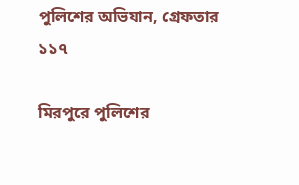পুলিশের অভিযান, গ্রেফতার ১১৭

মিরপুরে পুলিশের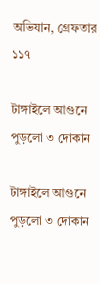অভিযান, গ্রেফতার ১১৭

টাঙ্গাইলে আগুনে পুড়লো ৩ দোকান

টাঙ্গাইলে আগুনে পুড়লো ৩ দোকান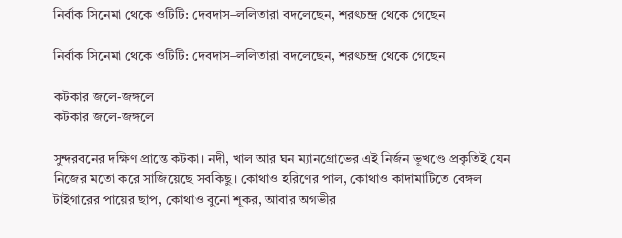নির্বাক সিনেমা থেকে ওটিটি: দেবদাস–ললিতারা বদলেছেন, শরৎচন্দ্র থেকে গেছেন

নির্বাক সিনেমা থেকে ওটিটি: দেবদাস–ললিতারা বদলেছেন, শরৎচন্দ্র থেকে গেছেন

কটকার জলে-জঙ্গলে
কটকার জলে-জঙ্গলে

সুন্দরবনের দক্ষিণ প্রান্তে কটকা। নদী, খাল আর ঘন ম্যানগ্রোভের এই নির্জন ভূখণ্ডে প্রকৃতিই যেন নিজের মতো করে সাজিয়েছে সবকিছু। কোথাও হরিণের পাল, কোথাও কাদামাটিতে বেঙ্গল টাইগারের পায়ের ছাপ, কোথাও বুনো শূকর, আবার অগভীর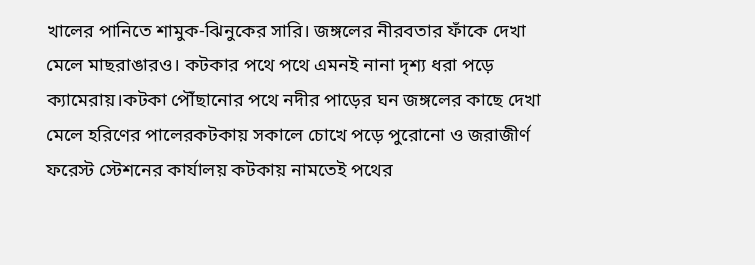খালের পানিতে শামুক-ঝিনুকের সারি। জঙ্গলের নীরবতার ফাঁকে দেখা মেলে মাছরাঙারও। কটকার পথে পথে এমনই নানা দৃশ্য ধরা পড়ে ক্যামেরায়।কটকা পৌঁছানোর পথে নদীর পাড়ের ঘন জঙ্গলের কাছে দেখা মেলে হরিণের পালেরকটকায় সকালে চোখে পড়ে পুরোনো ও জরাজীর্ণ ফরেস্ট স্টেশনের কার্যালয় কটকায় নামতেই পথের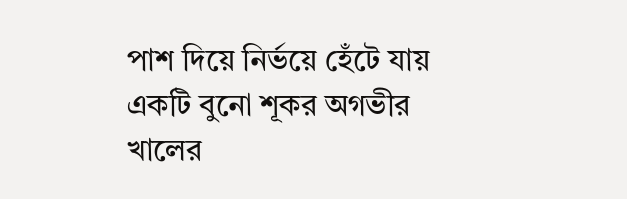পাশ দিয়ে নির্ভয়ে হেঁটে যায় একটি বুনো শূকর অগভীর খালের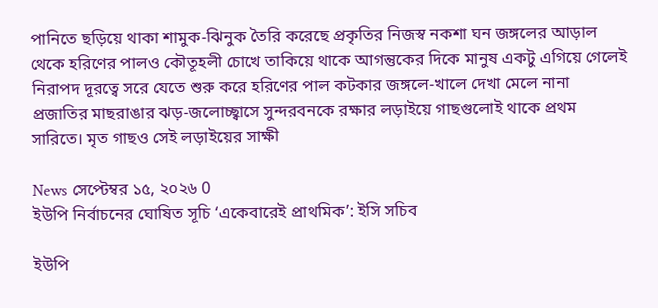পানিতে ছড়িয়ে থাকা শামুক-ঝিনুক তৈরি করেছে প্রকৃতির নিজস্ব নকশা ঘন জঙ্গলের আড়াল থেকে হরিণের পালও কৌতূহলী চোখে তাকিয়ে থাকে আগন্তুকের দিকে মানুষ একটু এগিয়ে গেলেই নিরাপদ দূরত্বে সরে যেতে শুরু করে হরিণের পাল কটকার জঙ্গলে-খালে দেখা মেলে নানা প্রজাতির মাছরাঙার ঝড়-জলোচ্ছ্বাসে সুন্দরবনকে রক্ষার লড়াইয়ে গাছগুলোই থাকে প্রথম সারিতে। মৃত গাছও সেই লড়াইয়ের সাক্ষী

News সেপ্টেম্বর ১৫, ২০২৬ 0
ইউপি নির্বাচনের ঘোষিত সূচি ‘একেবারেই প্রাথমিক’: ইসি সচিব

ইউপি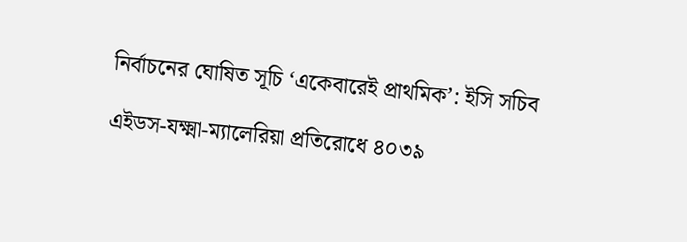নির্বাচনের ঘোষিত সূচি ‘একেবারেই প্রাথমিক’: ইসি সচিব

এইডস-যক্ষ্মা-ম্যালেরিয়া প্রতিরোধে ৪০৩৯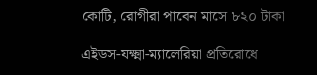কোটি, রোগীরা পাবেন মাসে ৮২০ টাকা

এইডস-যক্ষ্মা-ম্যালেরিয়া প্রতিরোধে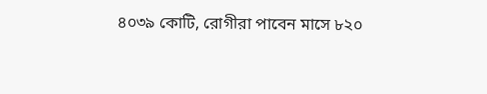৪০৩৯ কোটি, রোগীরা পাবেন মাসে ৮২০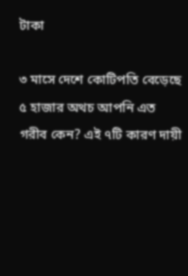টাকা

৩ মাসে দেশে কোটিপতি বেড়েছে ৫ হাজার অথচ আপনি এত গরীব কেন? এই ৭টি কারণ দায়ী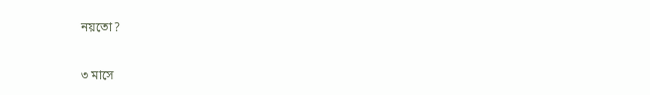নয়তো?

৩ মাসে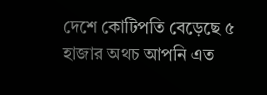দেশে কোটিপতি বেড়েছে ৫ হাজার অথচ আপনি এত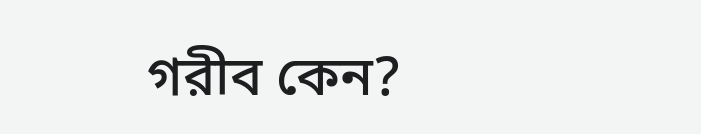গরীব কেন?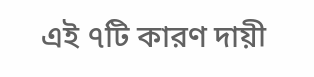এই ৭টি কারণ দায়ী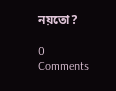নয়তো?

0 Comments